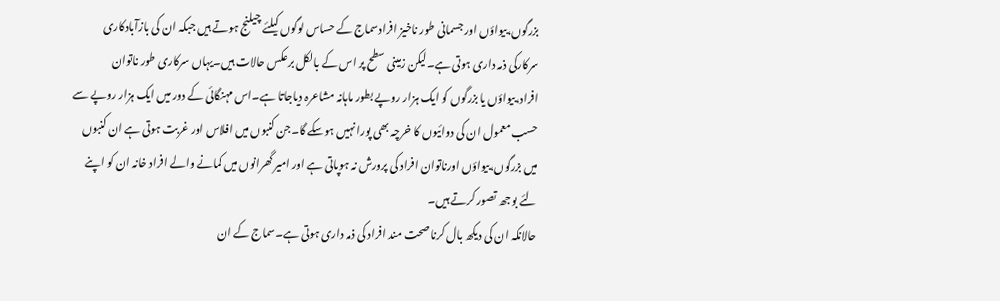بزرگوں،بیواؤں اور جسمانی طور ناخیز افرادسماج کے حساس لوگوں کیلئے چیلنج ہوتے ہیں جبکہ ان کی بازآبادکاری سرکارکی ذمہ داری ہوتی ہے۔لیکن زمینی سطح پر اس کے بالکل برعکس حالات ہیں۔یہاں سرکاری طور ناتوان افراد،بیواؤں یا بزرگوں کو ایک ہزار روپے بطور ماہانہ مشاعرہ دیاجاتا ہے۔اس مہنگائی کے دور میں ایک ہزار روپے سے حسب معمول ان کی دوائیوں کا خرچہ بھی پورا نہیں ہوسکے گا۔جن کنبوں میں افلاس اور غربت ہوتی ہے ان کنبوں میں بزرگوں،بیواؤں اورناتوان افراد کی پرورش نہ ہوپاتی ہے اور امیر گھرانوں میں کمانے والے افراد خانہ ان کو اپنے لئے بوجھ تصور کرتے ہیں۔
حالانکہ ان کی دیکھ بال کرنا صحت مند افراد کی ذمہ داری ہوتی ہے۔سماج کے ان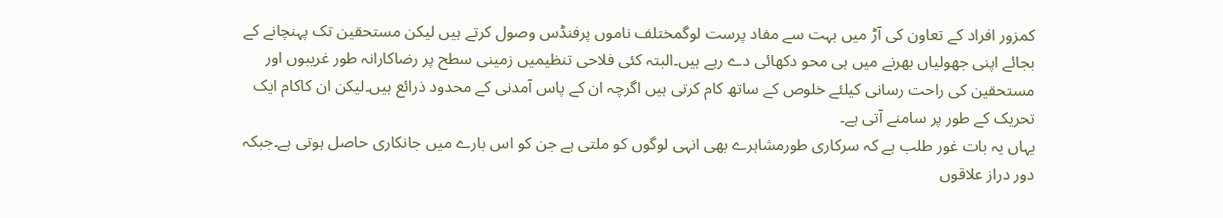کمزور افراد کے تعاون کی آڑ میں بہت سے مفاد پرست لوگمختلف ناموں پرفنڈس وصول کرتے ہیں لیکن مستحقین تک پہنچانے کے بجائے اپنی جھولیاں بھرنے میں ہی محو دکھائی دے رہے ہیں۔البتہ کئی فلاحی تنظیمیں زمینی سطح پر رضاکارانہ طور غریبوں اور مستحقین کی راحت رسانی کیلئے خلوص کے ساتھ کام کرتی ہیں اگرچہ ان کے پاس آمدنی کے محدود ذرائع ہیں۔لیکن ان کاکام ایک تحریک کے طور پر سامنے آتی ہے۔
یہاں یہ بات غور طلب ہے کہ سرکاری طورمشاہرے بھی انہی لوگوں کو ملتی ہے جن کو اس بارے میں جانکاری حاصل ہوتی ہے۔جبکہ دور دراز علاقوں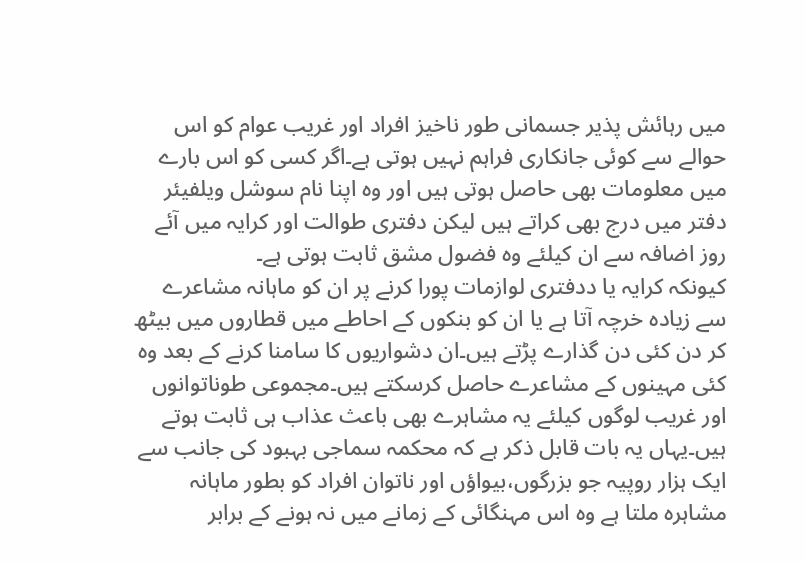میں رہائش پذیر جسمانی طور ناخیز افراد اور غریب عوام کو اس حوالے سے کوئی جانکاری فراہم نہیں ہوتی ہے۔اگر کسی کو اس بارے میں معلومات بھی حاصل ہوتی ہیں اور وہ اپنا نام سوشل ویلفیئر دفتر میں درج بھی کراتے ہیں لیکن دفتری طوالت اور کرایہ میں آئے روز اضافہ سے ان کیلئے وہ فضول مشق ثابت ہوتی ہے۔
کیونکہ کرایہ یا ددفتری لوازمات پورا کرنے پر ان کو ماہانہ مشاعرے سے زیادہ خرچہ آتا ہے یا ان کو بنکوں کے احاطے میں قطاروں میں بیٹھ کر دن کئی دن گذارے پڑتے ہیں۔ان دشواریوں کا سامنا کرنے کے بعد وہ کئی مہینوں کے مشاعرے حاصل کرسکتے ہیں۔مجموعی طوناتوانوں اور غریب لوگوں کیلئے یہ مشاہرے بھی باعث عذاب ہی ثابت ہوتے ہیں۔یہاں یہ بات قابل ذکر ہے کہ محکمہ سماجی بہبود کی جانب سے ایک ہزار روپیہ جو بزرگوں،بیواؤں اور ناتوان افراد کو بطور ماہانہ مشاہرہ ملتا ہے وہ اس مہنگائی کے زمانے میں نہ ہونے کے برابر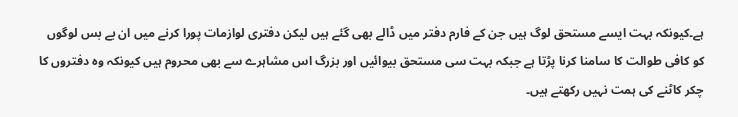ہے۔کیونکہ بہت ایسے مستحق لوگ ہیں جن کے فارم دفتر میں ڈالے بھی گئے ہیں لیکن دفتری لوازمات پورا کرنے میں ان بے بس لوگوں کو کافی طوالت کا سامنا کرنا پڑتا ہے جبکہ بہت سی مستحق بیوائیں اور بزرگ اس مشاہرے سے بھی محروم ہیں کیونکہ وہ دفتروں کا چکر کاٹنے کی ہمت نہیں رکھتے ہیں۔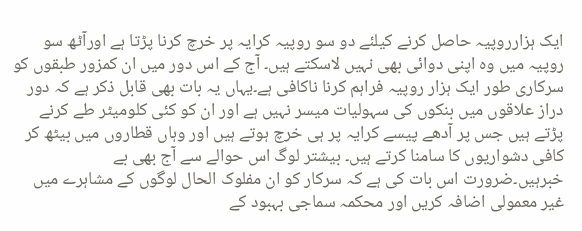ایک ہزارروپیہ حاصل کرنے کیلئے دو سو روپیہ کرایہ پر خرچ کرنا پڑتا ہے اورآٹھ سو روپیہ میں وہ اپنی دوائی بھی نہیں لاسکتے ہیں۔ آج کے اس دور میں ان کمزور طبقوں کو سرکاری طور ایک ہزار روپیہ فراہم کرنا ناکافی ہے۔یہاں یہ بات بھی قابل ذکر ہے کہ دور دراز علاقوں میں بنکوں کی سہولیات میسر نہیں ہے اور ان کو کئی کلومیٹر طے کرنے پڑتے ہیں جس پر آدھے پیسے کرایہ پر ہی خرچ ہوتے ہیں اور وہاں قطاروں میں بیٹھ کر کافی دشواریوں کا سامنا کرتے ہیں۔ بیشتر لوگ اس حوالے سے آج بھی بے خبرہیں۔ضرورت اس بات کی ہے کہ سرکار کو ان مفلوک الحال لوگوں کے مشاہرے میں غیر معمولی اضافہ کریں اور محکمہ سماجی بہبود کے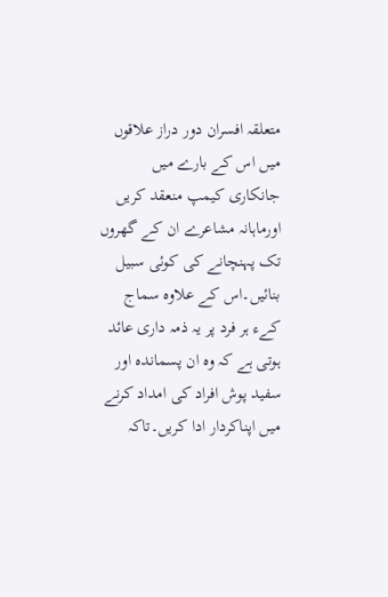متعلقہ افسران دور دراز علاقوں میں اس کے بارے میں جانکاری کیمپ منعقد کریں اورماہانہ مشاعرے ان کے گھروں تک پہنچانے کی کوئی سبیل بنائیں۔اس کے علاوہ سماج کےء ہر فرد پر یہ ذمہ داری عائد ہوتی ہے کہ وہ ان پسماندہ اور سفید پوش افراد کی امداد کرنے میں اپناکردار ادا کریں۔تاکہ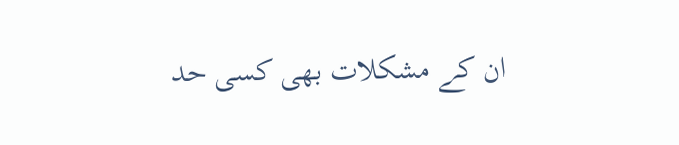ان کے مشکلات بھی کسی حد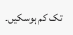تک کم ہوسکیں۔